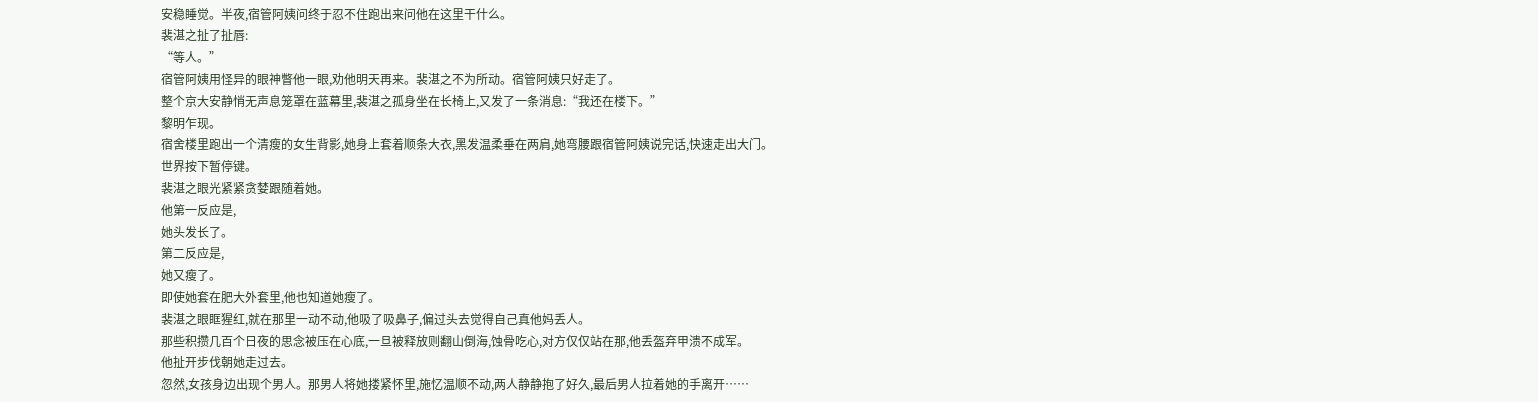安稳睡觉。半夜,宿管阿姨问终于忍不住跑出来问他在这里干什么。
裴湛之扯了扯唇:
“等人。”
宿管阿姨用怪异的眼神瞥他一眼,劝他明天再来。裴湛之不为所动。宿管阿姨只好走了。
整个京大安静悄无声息笼罩在蓝幕里,裴湛之孤身坐在长椅上,又发了一条消息:“我还在楼下。”
黎明乍现。
宿舍楼里跑出一个清瘦的女生背影,她身上套着顺条大衣,黑发温柔垂在两肩,她弯腰跟宿管阿姨说完话,快速走出大门。
世界按下暂停键。
裴湛之眼光紧紧贪婪跟随着她。
他第一反应是,
她头发长了。
第二反应是,
她又瘦了。
即使她套在肥大外套里,他也知道她瘦了。
裴湛之眼眶猩红,就在那里一动不动,他吸了吸鼻子,偏过头去觉得自己真他妈丢人。
那些积攒几百个日夜的思念被压在心底,一旦被释放则翻山倒海,蚀骨吃心,对方仅仅站在那,他丢盔弃甲溃不成军。
他扯开步伐朝她走过去。
忽然,女孩身边出现个男人。那男人将她搂紧怀里,施忆温顺不动,两人静静抱了好久,最后男人拉着她的手离开……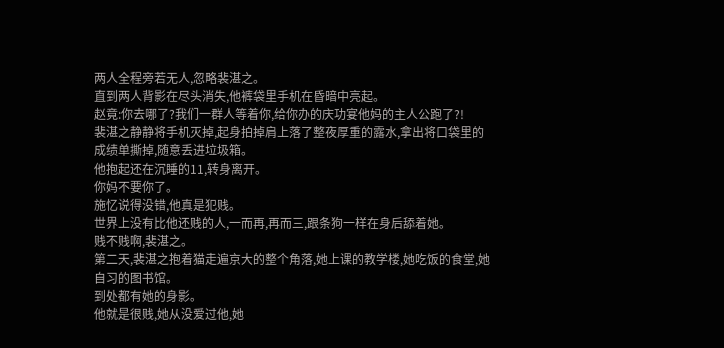两人全程旁若无人,忽略裴湛之。
直到两人背影在尽头消失,他裤袋里手机在昏暗中亮起。
赵竟:你去哪了?我们一群人等着你,给你办的庆功宴他妈的主人公跑了?!
裴湛之静静将手机灭掉,起身拍掉肩上落了整夜厚重的露水,拿出将口袋里的成绩单撕掉,随意丢进垃圾箱。
他抱起还在沉睡的11,转身离开。
你妈不要你了。
施忆说得没错,他真是犯贱。
世界上没有比他还贱的人,一而再,再而三,跟条狗一样在身后舔着她。
贱不贱啊,裴湛之。
第二天,裴湛之抱着猫走遍京大的整个角落,她上课的教学楼,她吃饭的食堂,她自习的图书馆。
到处都有她的身影。
他就是很贱,她从没爱过他,她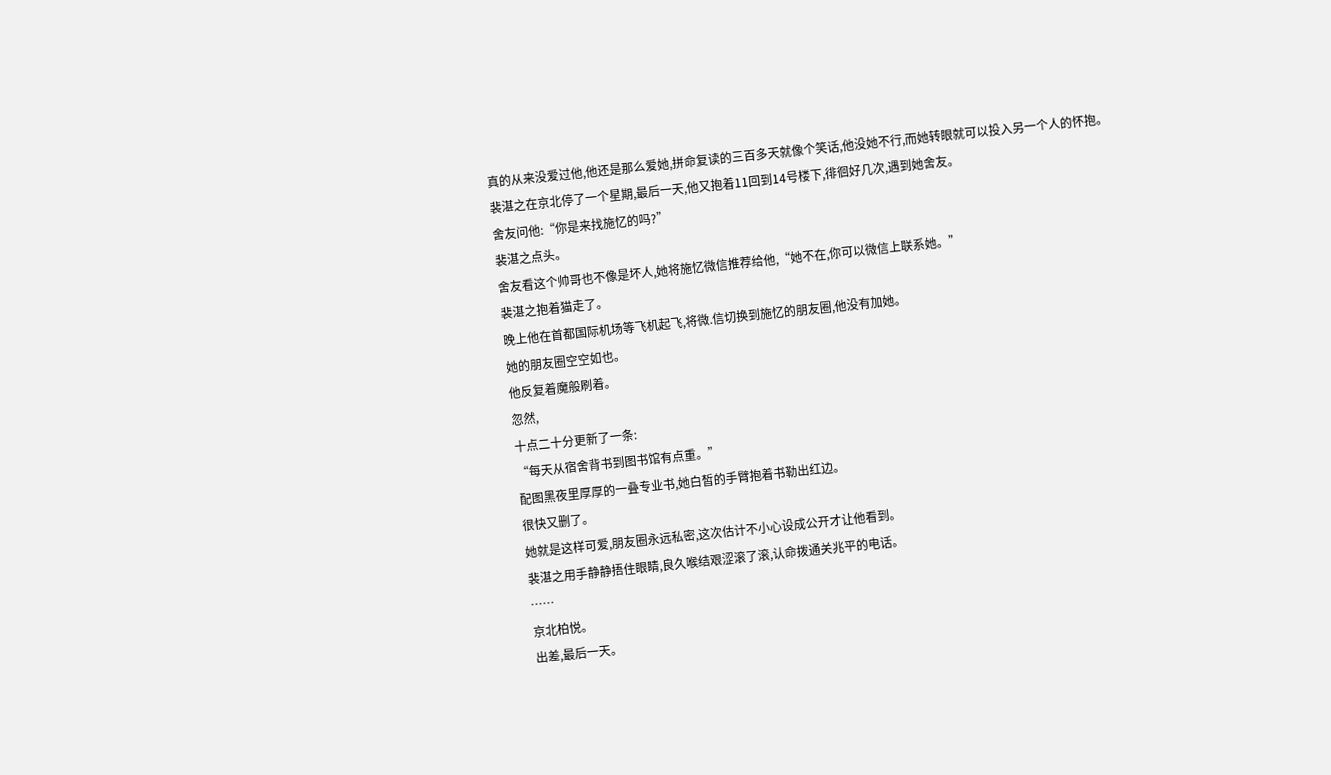真的从来没爱过他,他还是那么爱她,拼命复读的三百多天就像个笑话,他没她不行,而她转眼就可以投入另一个人的怀抱。
裴湛之在京北停了一个星期,最后一天,他又抱着11回到14号楼下,徘徊好几次,遇到她舍友。
舍友问他:“你是来找施忆的吗?”
裴湛之点头。
舍友看这个帅哥也不像是坏人,她将施忆微信推荐给他,“她不在,你可以微信上联系她。”
裴湛之抱着猫走了。
晚上他在首都国际机场等飞机起飞,将微.信切换到施忆的朋友圈,他没有加她。
她的朋友圈空空如也。
他反复着魔般刷着。
忽然,
十点二十分更新了一条:
“每天从宿舍背书到图书馆有点重。”
配图黑夜里厚厚的一叠专业书,她白皙的手臂抱着书勒出红边。
很快又删了。
她就是这样可爱,朋友圈永远私密,这次估计不小心设成公开才让他看到。
裴湛之用手静静捂住眼睛,良久喉结艰涩滚了滚,认命拨通关兆平的电话。
……
京北柏悦。
出差,最后一天。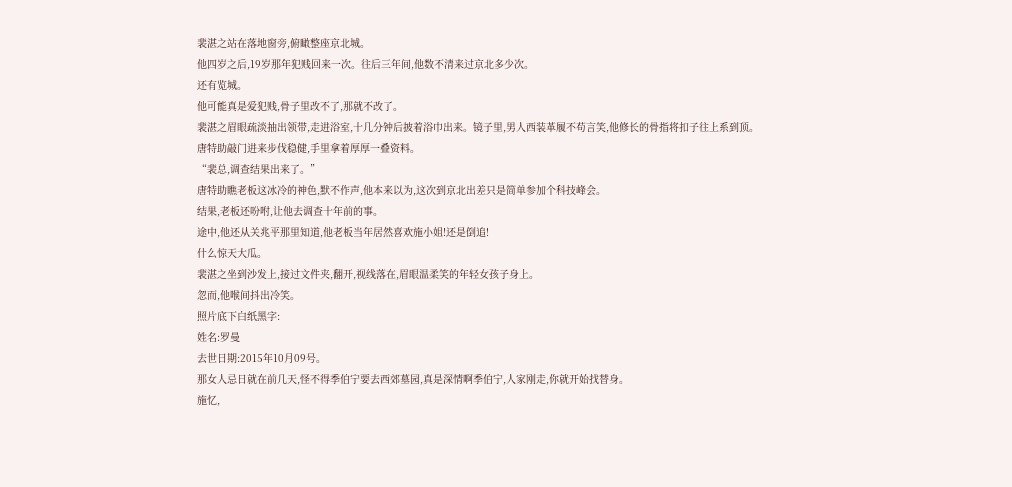裴湛之站在落地窗旁,俯瞰整座京北城。
他四岁之后,19岁那年犯贱回来一次。往后三年间,他数不清来过京北多少次。
还有览城。
他可能真是爱犯贱,骨子里改不了,那就不改了。
裴湛之眉眼疏淡抽出领带,走进浴室,十几分钟后披着浴巾出来。镜子里,男人西装革履不苟言笑,他修长的骨指将扣子往上系到顶。
唐特助敲门进来步伐稳健,手里拿着厚厚一叠资料。
“裴总,调查结果出来了。”
唐特助瞧老板这冰冷的神色,默不作声,他本来以为,这次到京北出差只是简单参加个科技峰会。
结果,老板还吩咐,让他去调查十年前的事。
途中,他还从关兆平那里知道,他老板当年居然喜欢施小姐!还是倒追!
什么惊天大瓜。
裴湛之坐到沙发上,接过文件夹,翻开,视线落在,眉眼温柔笑的年轻女孩子身上。
忽而,他喉间抖出冷笑。
照片底下白纸黑字:
姓名:罗曼
去世日期:2015年10月09号。
那女人忌日就在前几天,怪不得季伯宁要去西郊墓园,真是深情啊季伯宁,人家刚走,你就开始找替身。
施忆,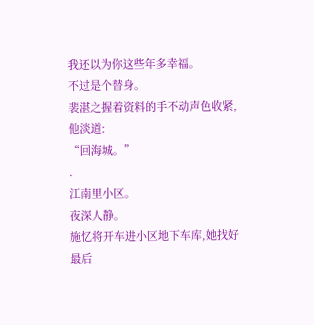我还以为你这些年多幸福。
不过是个替身。
裴湛之握着资料的手不动声色收紧,他淡道:
“回海城。”
.
江南里小区。
夜深人静。
施忆将开车进小区地下车库,她找好最后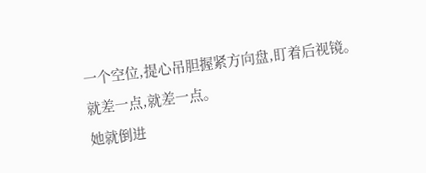一个空位,提心吊胆握紧方向盘,盯着后视镜。
就差一点,就差一点。
她就倒进